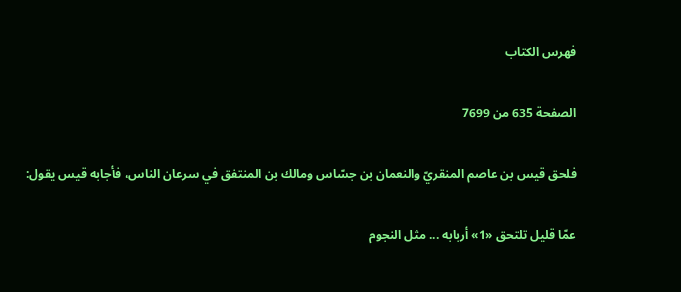فهرس الكتاب

الصفحة 635 من 7699

فلحق قيس بن عاصم المنقريّ والنعمان بن جسّاس ومالك بن المنتفق في سرعان الناس، فأجابه قيس يقول:

عمّا قليل تلتحق «1» أربابه ... مثل النجوم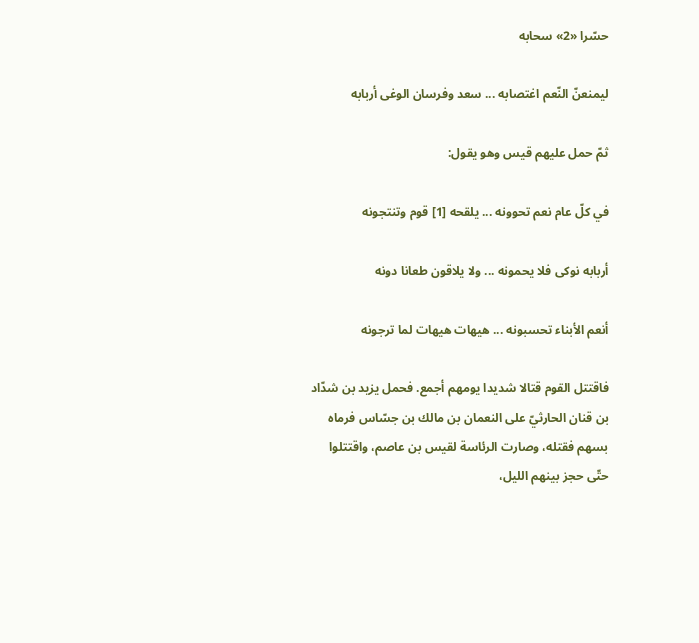حسّرا «2» سحابه

ليمنعنّ النّعم اغتصابه ... سعد وفرسان الوغى أربابه

ثمّ حمل عليهم قيس وهو يقول:

في كلّ عام نعم تحوونه ... يلقحه [1] قوم وتنتجونه

أربابه نوكى فلا يحمونه ... ولا يلاقون طعانا دونه

أنعم الأبناء تحسبونه ... هيهات هيهات لما ترجونه

فاقتتل القوم قتالا شديدا يومهم أجمع. فحمل يزيد بن شدّاد بن قنان الحارثيّ على النعمان بن مالك بن جسّاس فرماه بسهم فقتله، وصارت الرئاسة لقيس بن عاصم، واقتتلوا حتّى حجز بينهم الليل،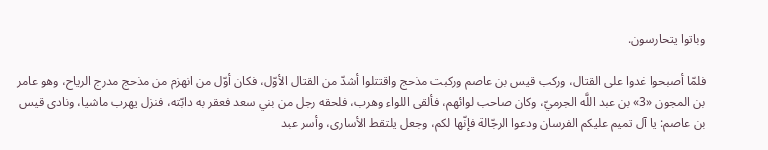وباتوا يتحارسون.

فلمّا أصبحوا غدوا على القتال، وركب قيس بن عاصم وركبت مذحج واقتتلوا أشدّ من القتال الأوّل، فكان أوّل من انهزم من مذحج مدرج الرياح، وهو عامر بن المجون «3» بن عبد اللَّه الجرميّ، وكان صاحب لوائهم، فألقى اللواء وهرب، فلحقه رجل من بني سعد فعقر به دابّته، فنزل يهرب ماشيا، ونادى قيس بن عاصم: يا آل تميم عليكم الفرسان ودعوا الرجّالة فإنّها لكم، وجعل يلتقط الأسارى، وأسر عبد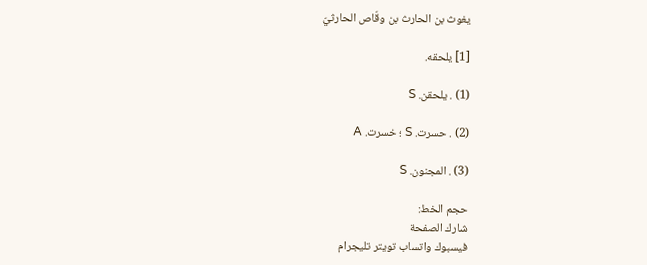يغوث بن الحارث بن وقّاص الحارثيّ

[1] يلحقه.

(1) . يلحقن. S

(2) . حسرت. S ؛ خسرت. A

(3) . المجنون. S

حجم الخط:
شارك الصفحة
فيسبوك واتساب تويتر تليجرام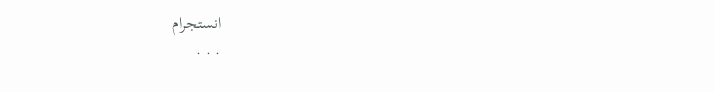انستجرام
. . .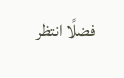فضلًا انتظر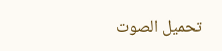تحميل الصوت